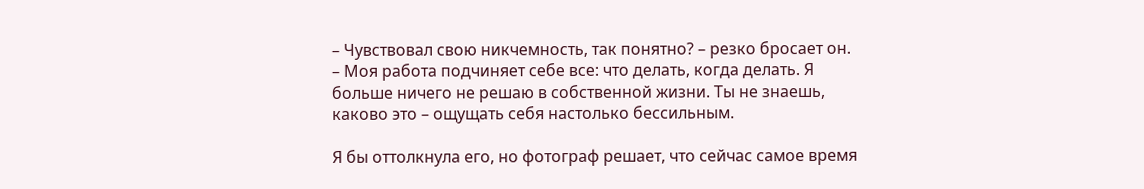– Чувствовал свою никчемность, так понятно? – резко бросает он. – Моя работа подчиняет себе все: что делать, когда делать. Я больше ничего не решаю в собственной жизни. Ты не знаешь, каково это – ощущать себя настолько бессильным.

Я бы оттолкнула его, но фотограф решает, что сейчас самое время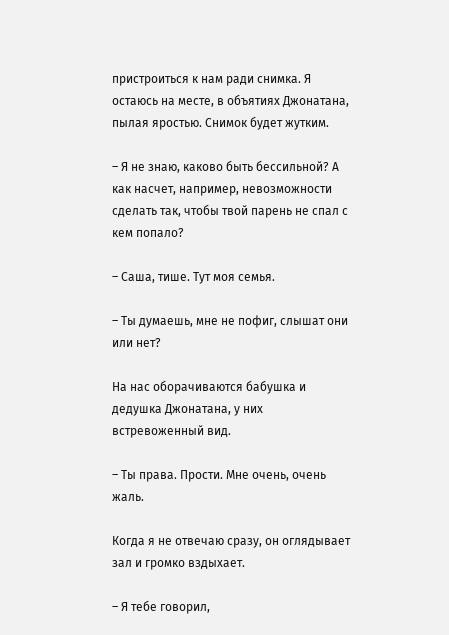пристроиться к нам ради снимка. Я остаюсь на месте, в объятиях Джонатана, пылая яростью. Снимок будет жутким.

– Я не знаю, каково быть бессильной? А как насчет, например, невозможности сделать так, чтобы твой парень не спал с кем попало?

– Саша, тише. Тут моя семья.

– Ты думаешь, мне не пофиг, слышат они или нет?

На нас оборачиваются бабушка и дедушка Джонатана, у них встревоженный вид.

– Ты права. Прости. Мне очень, очень жаль.

Когда я не отвечаю сразу, он оглядывает зал и громко вздыхает.

– Я тебе говорил,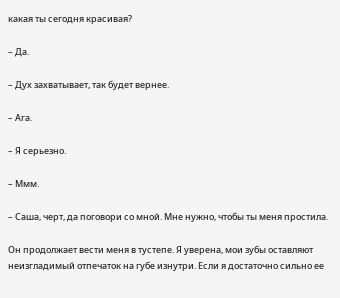какая ты сегодня красивая?

– Да.

– Дух захватывает, так будет вернее.

– Ага.

– Я серьезно.

– Ммм.

– Саша, черт, да поговори со мной. Мне нужно, чтобы ты меня простила.

Он продолжает вести меня в тустепе. Я уверена, мои зубы оставляют неизгладимый отпечаток на губе изнутри. Если я достаточно сильно ее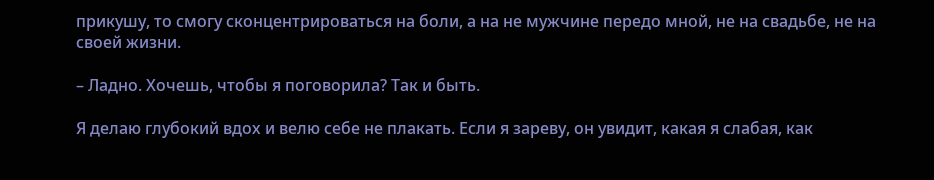прикушу, то смогу сконцентрироваться на боли, а на не мужчине передо мной, не на свадьбе, не на своей жизни.

– Ладно. Хочешь, чтобы я поговорила? Так и быть.

Я делаю глубокий вдох и велю себе не плакать. Если я зареву, он увидит, какая я слабая, как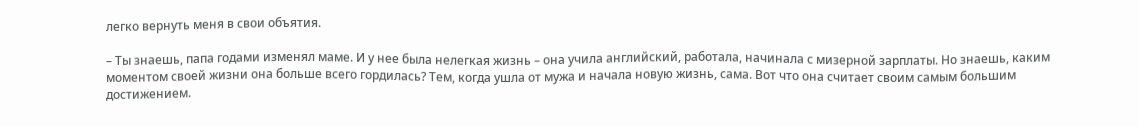легко вернуть меня в свои объятия.

– Ты знаешь, папа годами изменял маме. И у нее была нелегкая жизнь – она учила английский, работала, начинала с мизерной зарплаты. Но знаешь, каким моментом своей жизни она больше всего гордилась? Тем, когда ушла от мужа и начала новую жизнь, сама. Вот что она считает своим самым большим достижением.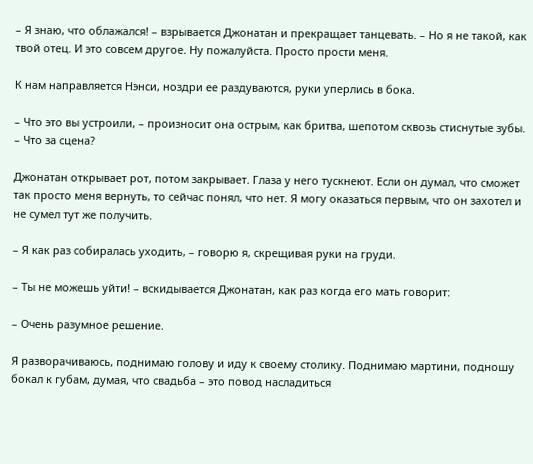– Я знаю, что облажался! – взрывается Джонатан и прекращает танцевать. – Но я не такой, как твой отец. И это совсем другое. Ну пожалуйста. Просто прости меня.

К нам направляется Нэнси, ноздри ее раздуваются, руки уперлись в бока.

– Что это вы устроили, – произносит она острым, как бритва, шепотом сквозь стиснутые зубы. – Что за сцена?

Джонатан открывает рот, потом закрывает. Глаза у него тускнеют. Если он думал, что сможет так просто меня вернуть, то сейчас понял, что нет. Я могу оказаться первым, что он захотел и не сумел тут же получить.

– Я как раз собиралась уходить, – говорю я, скрещивая руки на груди.

– Ты не можешь уйти! – вскидывается Джонатан, как раз когда его мать говорит:

– Очень разумное решение.

Я разворачиваюсь, поднимаю голову и иду к своему столику. Поднимаю мартини, подношу бокал к губам, думая, что свадьба – это повод насладиться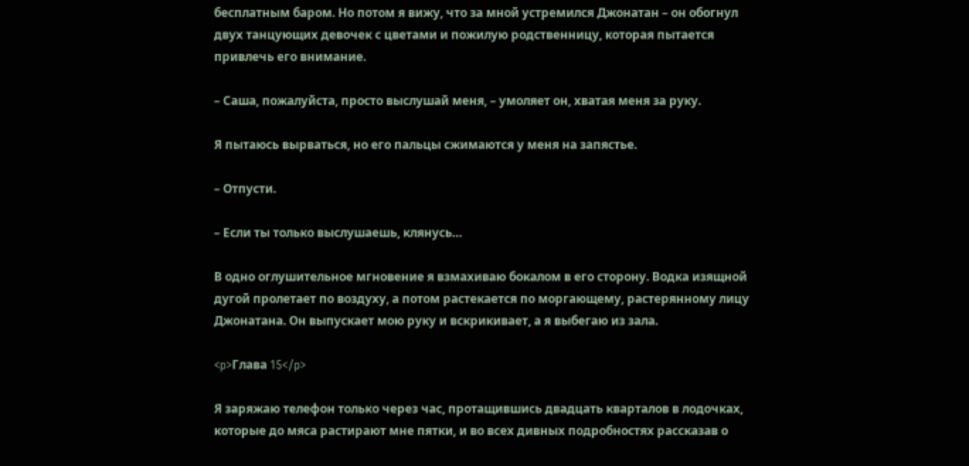бесплатным баром. Но потом я вижу, что за мной устремился Джонатан – он обогнул двух танцующих девочек с цветами и пожилую родственницу, которая пытается привлечь его внимание.

– Саша, пожалуйста, просто выслушай меня, – умоляет он, хватая меня за руку.

Я пытаюсь вырваться, но его пальцы сжимаются у меня на запястье.

– Отпусти.

– Если ты только выслушаешь, клянусь…

В одно оглушительное мгновение я взмахиваю бокалом в его сторону. Водка изящной дугой пролетает по воздуху, а потом растекается по моргающему, растерянному лицу Джонатана. Он выпускает мою руку и вскрикивает, а я выбегаю из зала.

<p>Глава 15</p>

Я заряжаю телефон только через час, протащившись двадцать кварталов в лодочках, которые до мяса растирают мне пятки, и во всех дивных подробностях рассказав о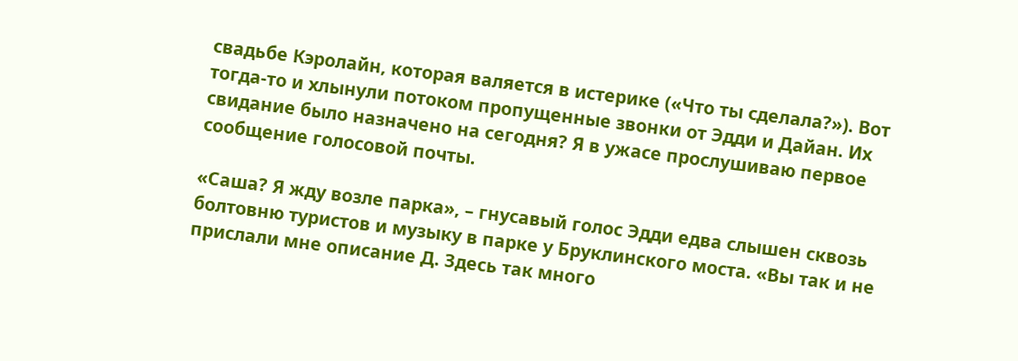свадьбе Кэролайн, которая валяется в истерике («Что ты сделала?»). Вот тогда-то и хлынули потоком пропущенные звонки от Эдди и Дайан. Их свидание было назначено на сегодня? Я в ужасе прослушиваю первое сообщение голосовой почты.

«Саша? Я жду возле парка», – гнусавый голос Эдди едва слышен сквозь болтовню туристов и музыку в парке у Бруклинского моста. «Вы так и не прислали мне описание Д. Здесь так много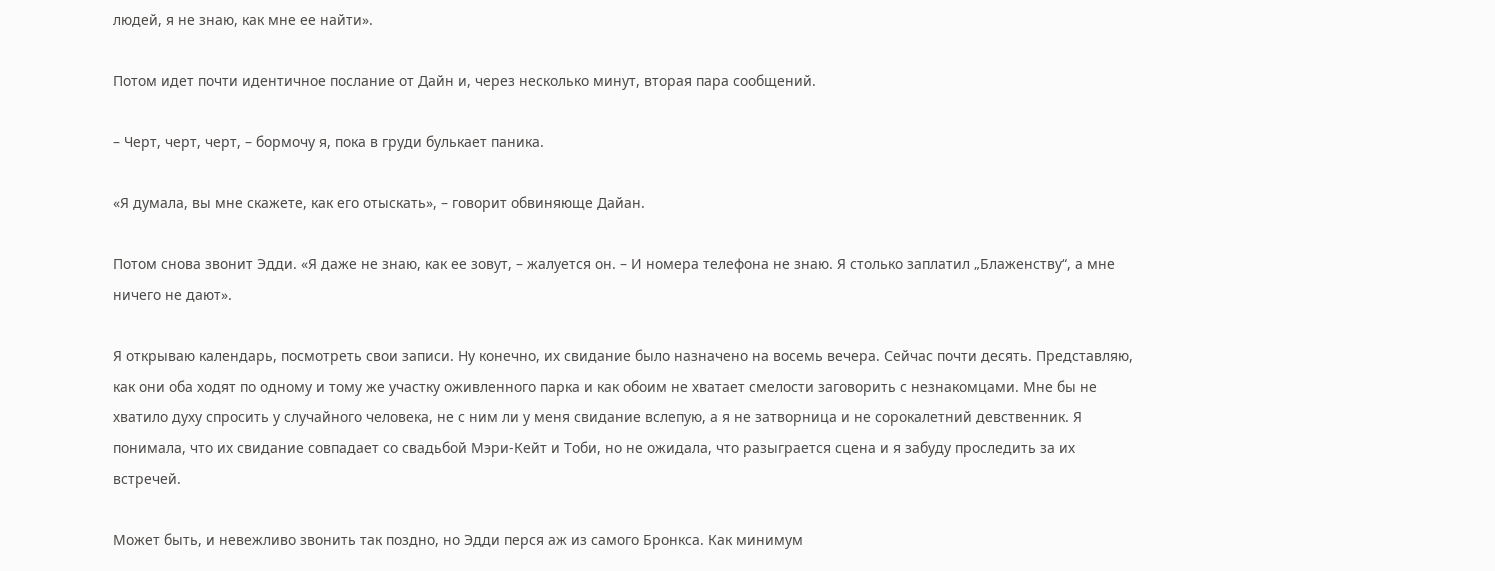людей, я не знаю, как мне ее найти».

Потом идет почти идентичное послание от Дайн и, через несколько минут, вторая пара сообщений.

– Черт, черт, черт, – бормочу я, пока в груди булькает паника.

«Я думала, вы мне скажете, как его отыскать», – говорит обвиняюще Дайан.

Потом снова звонит Эдди. «Я даже не знаю, как ее зовут, – жалуется он. – И номера телефона не знаю. Я столько заплатил „Блаженству“, а мне ничего не дают».

Я открываю календарь, посмотреть свои записи. Ну конечно, их свидание было назначено на восемь вечера. Сейчас почти десять. Представляю, как они оба ходят по одному и тому же участку оживленного парка и как обоим не хватает смелости заговорить с незнакомцами. Мне бы не хватило духу спросить у случайного человека, не с ним ли у меня свидание вслепую, а я не затворница и не сорокалетний девственник. Я понимала, что их свидание совпадает со свадьбой Мэри-Кейт и Тоби, но не ожидала, что разыграется сцена и я забуду проследить за их встречей.

Может быть, и невежливо звонить так поздно, но Эдди перся аж из самого Бронкса. Как минимум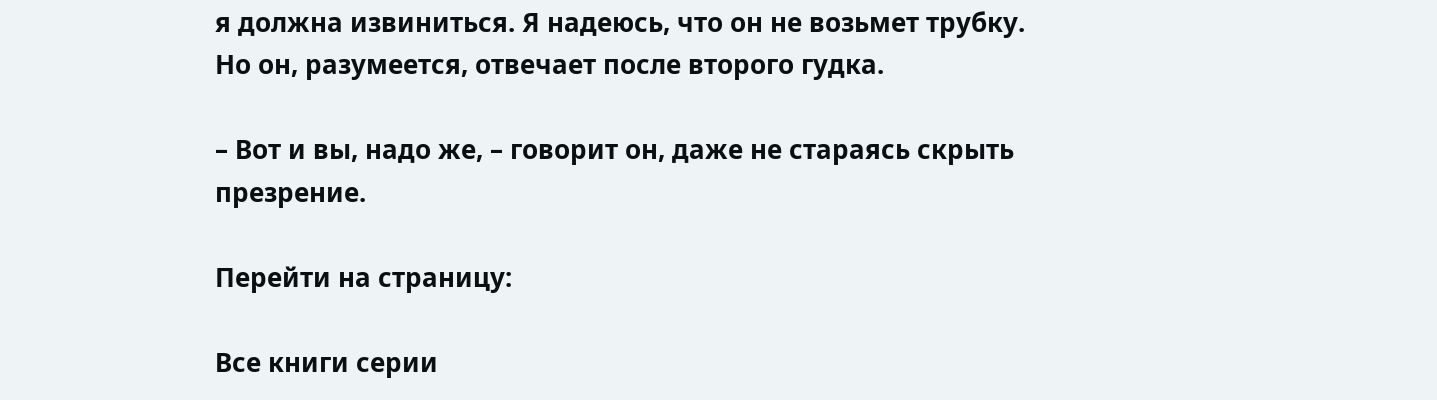я должна извиниться. Я надеюсь, что он не возьмет трубку. Но он, разумеется, отвечает после второго гудка.

– Вот и вы, надо же, – говорит он, даже не стараясь скрыть презрение.

Перейти на страницу:

Все книги серии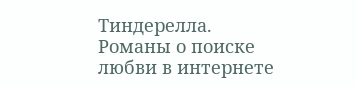Тиндерелла. Романы о поиске любви в интернете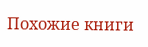Похожие книги